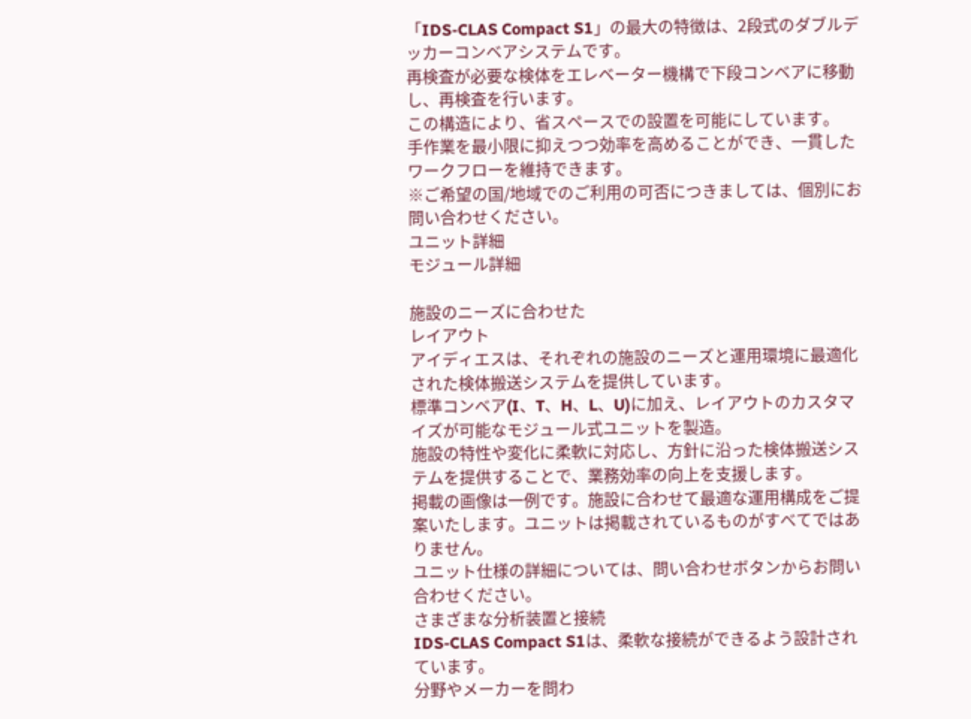「IDS-CLAS Compact S1」の最大の特徴は、2段式のダブルデッカーコンベアシステムです。
再検査が必要な検体をエレベーター機構で下段コンベアに移動し、再検査を行います。
この構造により、省スペースでの設置を可能にしています。
手作業を最小限に抑えつつ効率を高めることができ、一貫したワークフローを維持できます。
※ご希望の国/地域でのご利用の可否につきましては、個別にお問い合わせください。
ユニット詳細
モジュール詳細

施設のニーズに合わせた
レイアウト
アイディエスは、それぞれの施設のニーズと運用環境に最適化された検体搬送システムを提供しています。
標準コンベア(I、T、H、L、U)に加え、レイアウトのカスタマイズが可能なモジュール式ユニットを製造。
施設の特性や変化に柔軟に対応し、方針に沿った検体搬送システムを提供することで、業務効率の向上を支援します。
掲載の画像は一例です。施設に合わせて最適な運用構成をご提案いたします。ユニットは掲載されているものがすべてではありません。
ユニット仕様の詳細については、問い合わせボタンからお問い合わせください。
さまざまな分析装置と接続
IDS-CLAS Compact S1は、柔軟な接続ができるよう設計されています。
分野やメーカーを問わ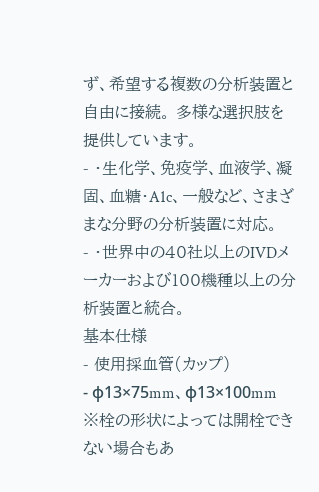ず、希望する複数の分析装置と自由に接続。 多様な選択肢を提供しています。
- ・生化学、免疫学、血液学、凝固、血糖・A1c、一般など、さまざまな分野の分析装置に対応。
- ・世界中の40社以上のIVDメーカーおよび100機種以上の分析装置と統合。
基本仕様
- 使用採血管(カップ)
- φ13×75mm、φ13×100mm
※栓の形状によっては開栓できない場合もあ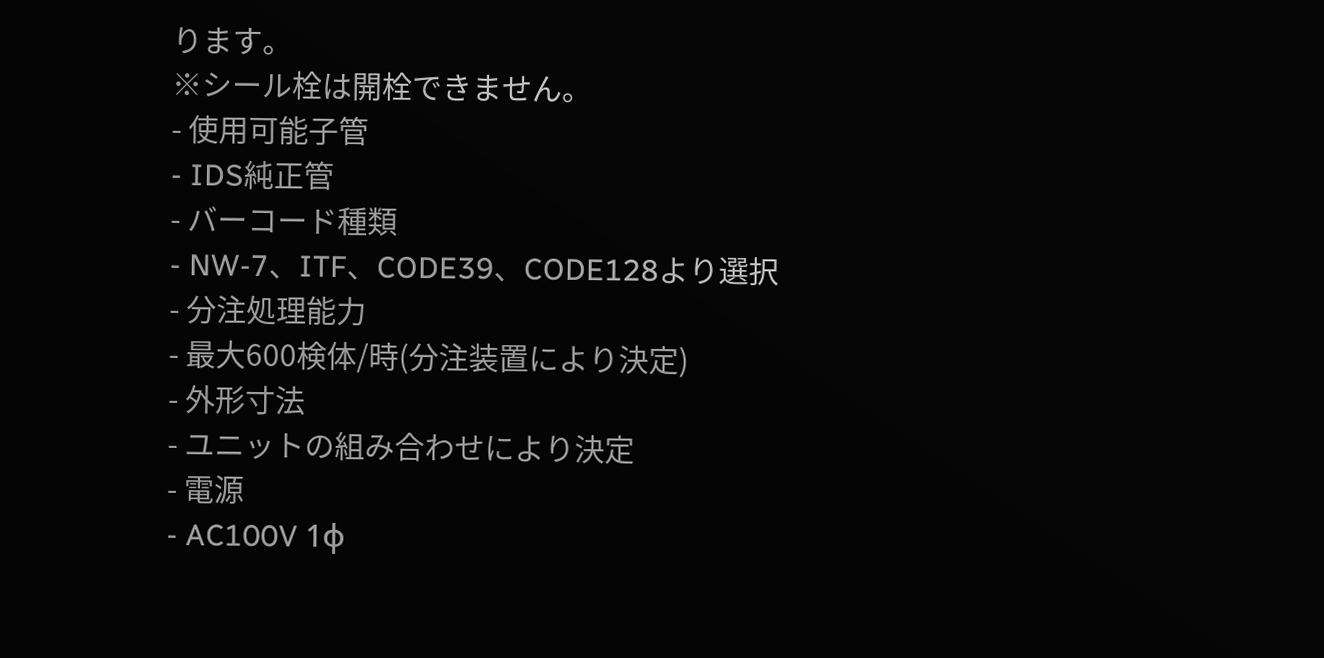ります。
※シール栓は開栓できません。
- 使用可能子管
- IDS純正管
- バーコード種類
- NW-7、ITF、CODE39、CODE128より選択
- 分注処理能力
- 最大600検体/時(分注装置により決定)
- 外形寸法
- ユニットの組み合わせにより決定
- 電源
- AC100V 1φ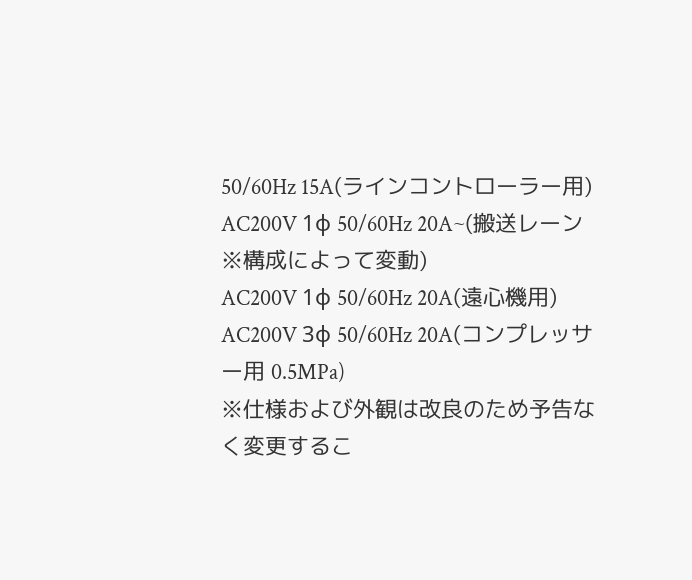50/60Hz 15A(ラインコントローラー用)
AC200V 1φ 50/60Hz 20A~(搬送レーン ※構成によって変動)
AC200V 1φ 50/60Hz 20A(遠心機用)
AC200V 3φ 50/60Hz 20A(コンプレッサー用 0.5MPa)
※仕様および外観は改良のため予告なく変更するこ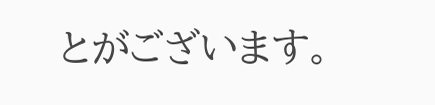とがございます。